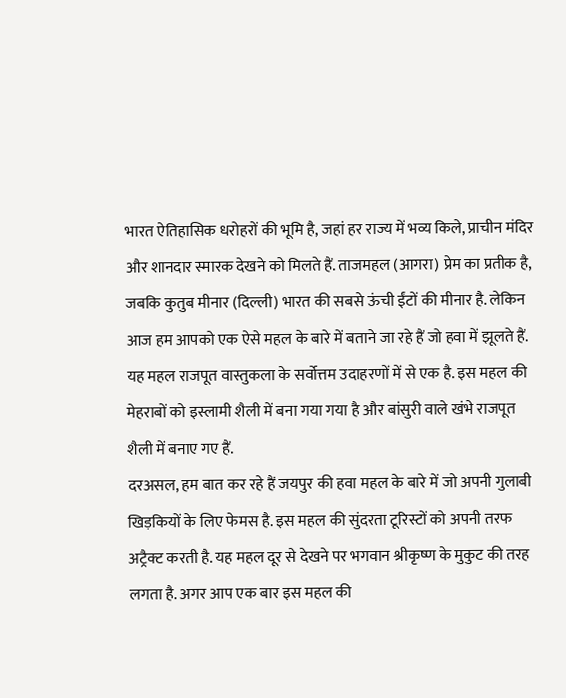भारत ऐतिहासिक धरोहरों की भूमि है, जहां हर राज्य में भव्य किले, प्राचीन मंदिर और शानदार स्मारक देखने को मिलते हैं. ताजमहल (आगरा) प्रेम का प्रतीक है, जबकि कुतुब मीनार (दिल्ली) भारत की सबसे ऊंची ईंटों की मीनार है. लेकिन आज हम आपको एक ऐसे महल के बारे में बताने जा रहे हैं जो हवा में झूलते हैं. यह महल राजपूत वास्तुकला के सर्वोत्तम उदाहरणों में से एक है. इस महल की मेहराबों को इस्लामी शैली में बना गया गया है और बांसुरी वाले खंभे राजपूत शैली में बनाए गए हैं.
दरअसल, हम बात कर रहे हैं जयपुर की हवा महल के बारे में जो अपनी गुलाबी खिड़कियों के लिए फेमस है. इस महल की सुंदरता टूरिस्टों को अपनी तरफ अट्रैक्ट करती है. यह महल दूर से देखने पर भगवान श्रीकृष्ण के मुकुट की तरह लगता है. अगर आप एक बार इस महल की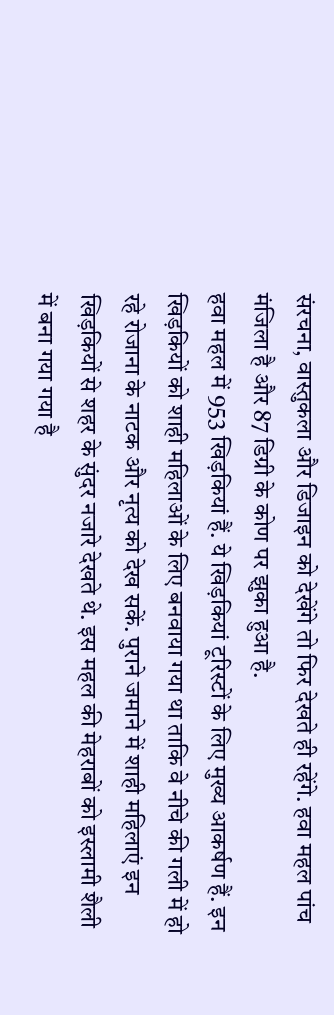संरचना, वास्तुकला और डिजाइन को देखेंगे तो फिर देखते ही रहेंगे. हवा महल पांच मंजिला है और 87 डिग्री के कोण पर झुका हुआ है.
हवा महल में 953 खिड़कियां हैं. ये खिड़कियां टूरिस्टों के लिए मुख्य आकर्षण हैं. इन खिड़कियों को शाही महिलाओं के लिए बनवाया गया था ताकि वे नीचे की गली में हो रहे रोजाना के नाटक और नृत्य को देख सकें. पुराने जमाने में शाही महिलाएं इन खिड़कियों से शहर के सुंदर नजारे देखते थे. इस महल की मेहराबों को इस्लामी शैली में बना गया गया है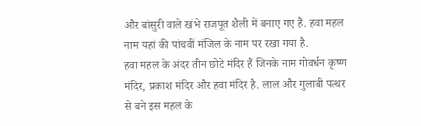और बांसुरी वाले खंभे राजपूत शैली में बनाए गए हैं. हवा महल नाम यहां की पांचवीं मंजिल के नाम पर रखा गया है.
हवा महल के अंदर तीन छोटे मंदिर हैं जिनके नाम गोवर्धन कृष्ण मंदिर, प्रकाश मंदिर और हवा मंदिर है. लाल और गुलाबी पत्थर से बने इस महल के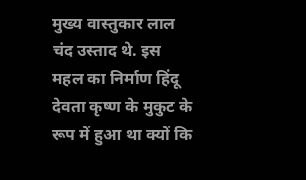मुख्य वास्तुकार लाल चंद उस्ताद थे. इस महल का निर्माण हिंदू देवता कृष्ण के मुकुट के रूप में हुआ था क्यों कि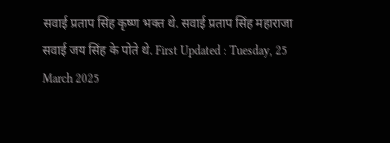सवाई प्रताप सिंह कृष्ण भक्त थे. सवाई प्रताप सिंह महाराजा सवाई जय सिंह के पोते थे. First Updated : Tuesday, 25 March 2025